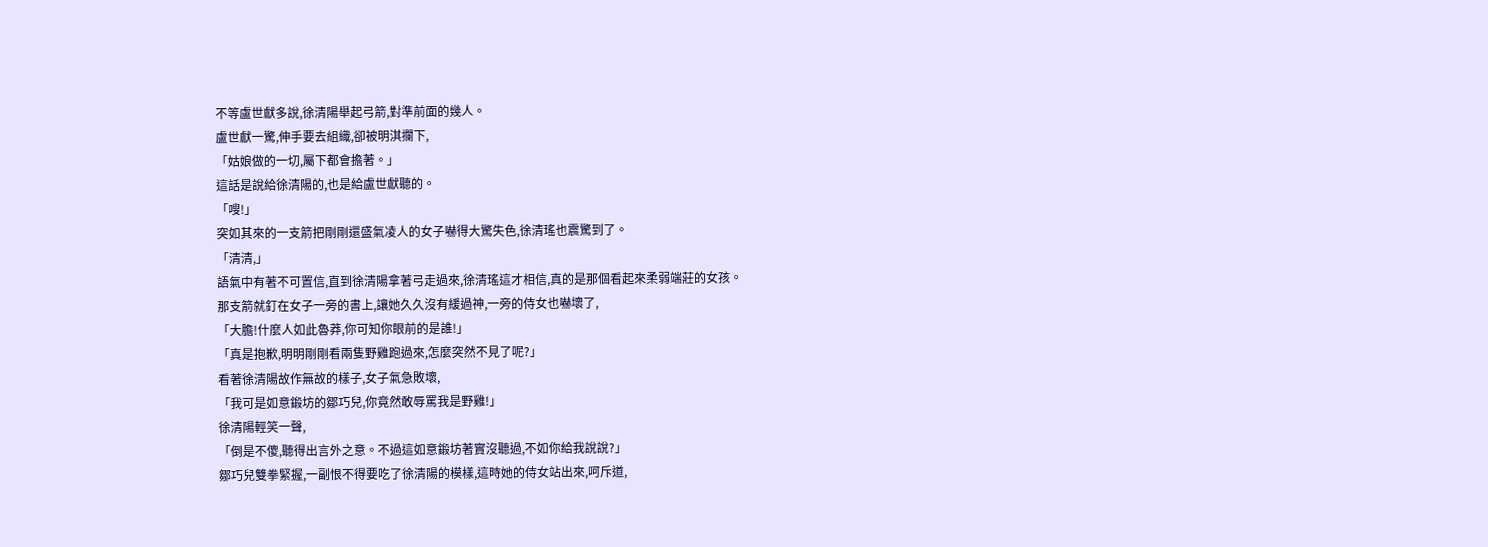不等盧世獻多說,徐清陽舉起弓箭,對準前面的幾人。
盧世獻一驚,伸手要去組織,卻被明淇攔下,
「姑娘做的一切,屬下都會擔著。」
這話是說給徐清陽的,也是給盧世獻聽的。
「嗖!」
突如其來的一支箭把剛剛還盛氣凌人的女子嚇得大驚失色,徐清瑤也震驚到了。
「清清,」
語氣中有著不可置信,直到徐清陽拿著弓走過來,徐清瑤這才相信,真的是那個看起來柔弱端莊的女孩。
那支箭就釘在女子一旁的書上,讓她久久沒有緩過神,一旁的侍女也嚇壞了,
「大膽!什麼人如此魯莽,你可知你眼前的是誰!」
「真是抱歉,明明剛剛看兩隻野雞跑過來,怎麼突然不見了呢?」
看著徐清陽故作無故的樣子,女子氣急敗壞,
「我可是如意鍛坊的鄒巧兒,你竟然敢辱罵我是野雞!」
徐清陽輕笑一聲,
「倒是不傻,聽得出言外之意。不過這如意鍛坊著實沒聽過,不如你給我說說?」
鄒巧兒雙拳緊握,一副恨不得要吃了徐清陽的模樣,這時她的侍女站出來,呵斥道,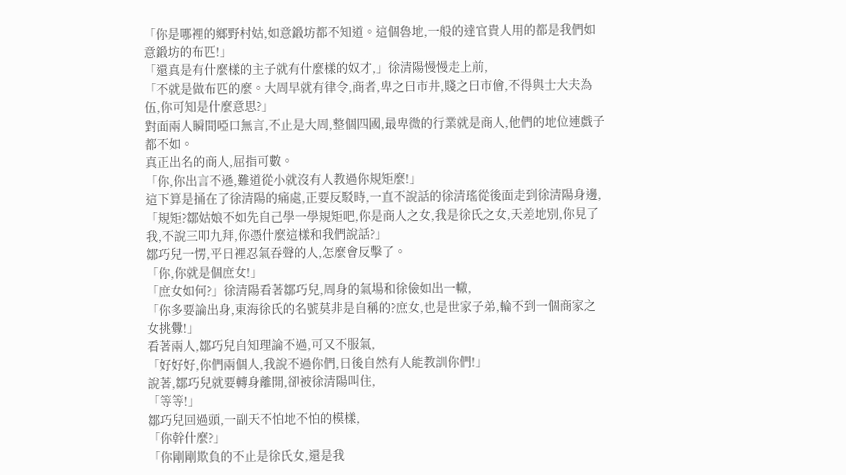「你是哪裡的鄉野村姑,如意鍛坊都不知道。這個魯地,一般的達官貴人用的都是我們如意鍛坊的布匹!」
「還真是有什麼樣的主子就有什麼樣的奴才,」徐清陽慢慢走上前,
「不就是做布匹的麼。大周早就有律令,商者,卑之曰市井,賤之曰市儈,不得與士大夫為伍,你可知是什麼意思?」
對面兩人瞬間啞口無言,不止是大周,整個四國,最卑微的行業就是商人,他們的地位連戲子都不如。
真正出名的商人,屈指可數。
「你,你出言不遜,難道從小就沒有人教過你規矩麼!」
這下算是捅在了徐清陽的痛處,正要反駁時,一直不說話的徐清瑤從後面走到徐清陽身邊,
「規矩?鄒姑娘不如先自己學一學規矩吧,你是商人之女,我是徐氏之女,天差地別,你見了我,不說三叩九拜,你憑什麼這樣和我們說話?」
鄒巧兒一愣,平日裡忍氣吞聲的人,怎麼會反擊了。
「你,你就是個庶女!」
「庶女如何?」徐清陽看著鄒巧兒,周身的氣場和徐儉如出一轍,
「你多要論出身,東海徐氏的名號莫非是自稱的?庶女,也是世家子弟,輪不到一個商家之女挑釁!」
看著兩人,鄒巧兒自知理論不過,可又不服氣,
「好好好,你們兩個人,我說不過你們,日後自然有人能教訓你們!」
說著,鄒巧兒就要轉身離開,卻被徐清陽叫住,
「等等!」
鄒巧兒回過頭,一副天不怕地不怕的模樣,
「你幹什麼?」
「你剛剛欺負的不止是徐氏女,還是我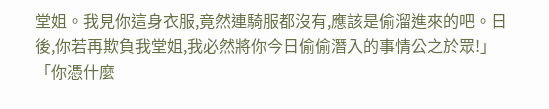堂姐。我見你這身衣服,竟然連騎服都沒有,應該是偷溜進來的吧。日後,你若再欺負我堂姐,我必然將你今日偷偷潛入的事情公之於眾!」
「你憑什麼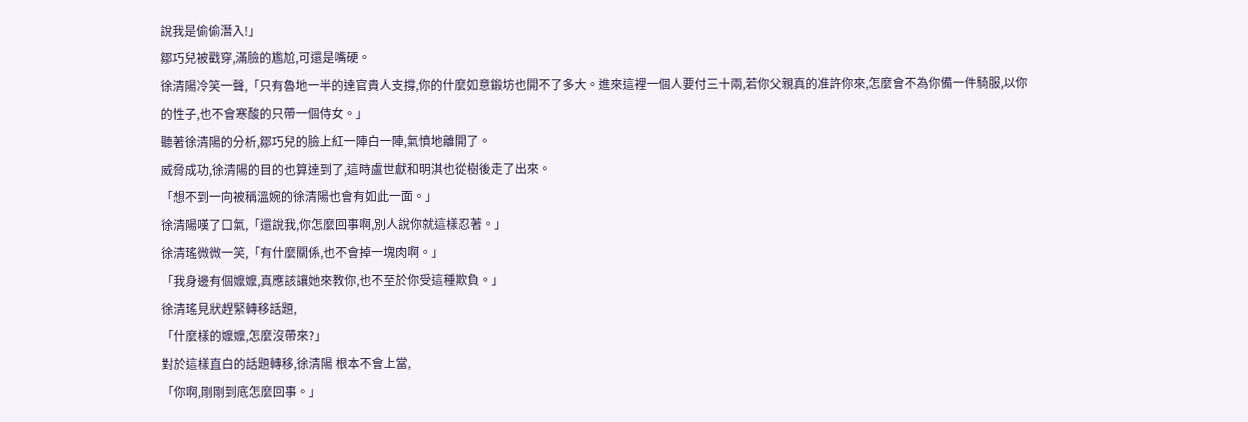說我是偷偷潛入!」
鄒巧兒被戳穿,滿臉的尷尬,可還是嘴硬。
徐清陽冷笑一聲,「只有魯地一半的達官貴人支撐,你的什麼如意鍛坊也開不了多大。進來這裡一個人要付三十兩,若你父親真的准許你來,怎麼會不為你備一件騎服,以你的性子,也不會寒酸的只帶一個侍女。」
聽著徐清陽的分析,鄒巧兒的臉上紅一陣白一陣,氣憤地離開了。
威脅成功,徐清陽的目的也算達到了,這時盧世獻和明淇也從樹後走了出來。
「想不到一向被稱溫婉的徐清陽也會有如此一面。」
徐清陽嘆了口氣,「還說我,你怎麼回事啊,別人說你就這樣忍著。」
徐清瑤微微一笑,「有什麼關係,也不會掉一塊肉啊。」
「我身邊有個嬤嬤,真應該讓她來教你,也不至於你受這種欺負。」
徐清瑤見狀趕緊轉移話題,
「什麼樣的嬤嬤,怎麼沒帶來?」
對於這樣直白的話題轉移,徐清陽 根本不會上當,
「你啊,剛剛到底怎麼回事。」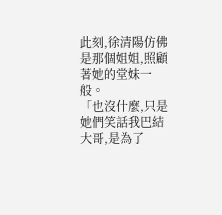此刻,徐清陽仿佛是那個姐姐,照顧著她的堂妹一般。
「也沒什麼,只是她們笑話我巴結大哥,是為了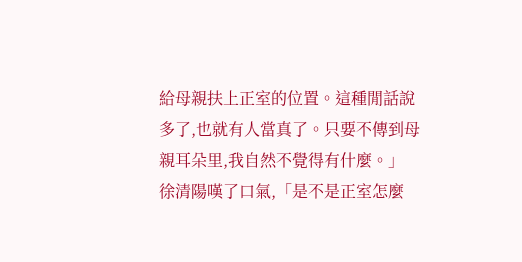給母親扶上正室的位置。這種閒話說多了,也就有人當真了。只要不傳到母親耳朵里,我自然不覺得有什麼。」
徐清陽嘆了口氣,「是不是正室怎麼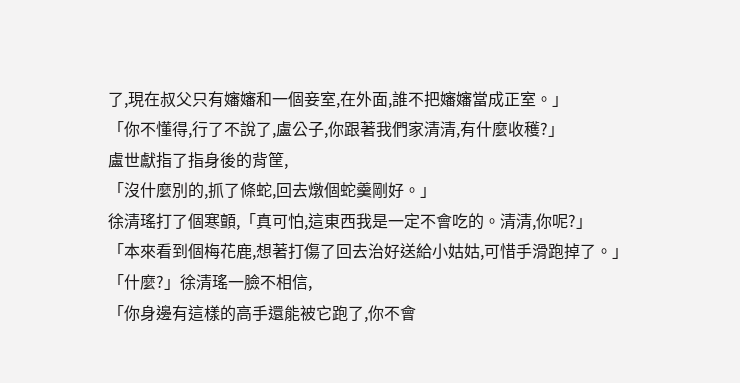了,現在叔父只有嬸嬸和一個妾室,在外面,誰不把嬸嬸當成正室。」
「你不懂得,行了不說了,盧公子,你跟著我們家清清,有什麼收穫?」
盧世獻指了指身後的背筐,
「沒什麼別的,抓了條蛇,回去燉個蛇羹剛好。」
徐清瑤打了個寒顫,「真可怕,這東西我是一定不會吃的。清清,你呢?」
「本來看到個梅花鹿,想著打傷了回去治好送給小姑姑,可惜手滑跑掉了。」
「什麼?」徐清瑤一臉不相信,
「你身邊有這樣的高手還能被它跑了,你不會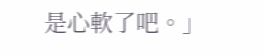是心軟了吧。」